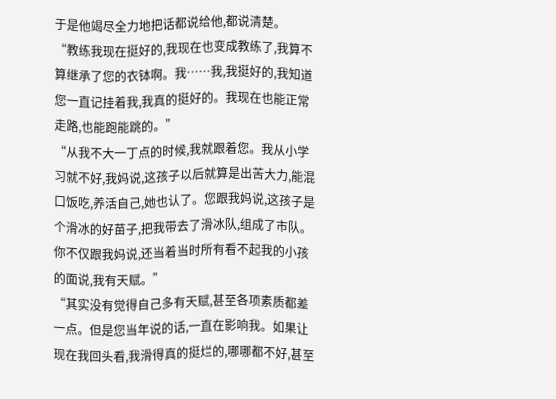于是他竭尽全力地把话都说给他,都说清楚。
“教练我现在挺好的,我现在也变成教练了,我算不算继承了您的衣钵啊。我……我,我挺好的,我知道您一直记挂着我,我真的挺好的。我现在也能正常走路,也能跑能跳的。”
“从我不大一丁点的时候,我就跟着您。我从小学习就不好,我妈说,这孩子以后就算是出苦大力,能混口饭吃,养活自己,她也认了。您跟我妈说,这孩子是个滑冰的好苗子,把我带去了滑冰队,组成了市队。你不仅跟我妈说,还当着当时所有看不起我的小孩的面说,我有天赋。”
“其实没有觉得自己多有天赋,甚至各项素质都差一点。但是您当年说的话,一直在影响我。如果让现在我回头看,我滑得真的挺烂的,哪哪都不好,甚至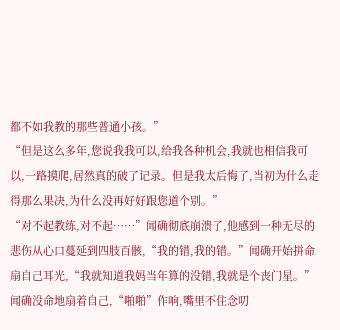都不如我教的那些普通小孩。”
“但是这么多年,您说我我可以,给我各种机会,我就也相信我可以,一路摸爬,居然真的破了记录。但是我太后悔了,当初为什么走得那么果决,为什么没再好好跟您道个别。”
“对不起教练,对不起……”闻确彻底崩溃了,他感到一种无尽的悲伤从心口蔓延到四肢百骸,“我的错,我的错。”闻确开始拼命扇自己耳光,“我就知道我妈当年算的没错,我就是个丧门星。”闻确没命地扇着自己,“啪啪”作响,嘴里不住念叨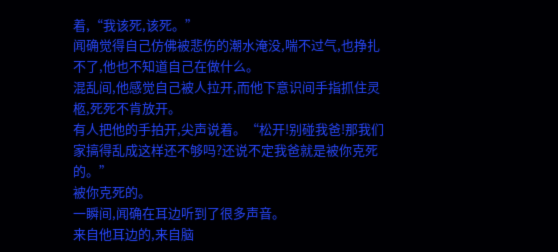着,“我该死,该死。”
闻确觉得自己仿佛被悲伤的潮水淹没,喘不过气,也挣扎不了,他也不知道自己在做什么。
混乱间,他感觉自己被人拉开,而他下意识间手指抓住灵柩,死死不肯放开。
有人把他的手拍开,尖声说着。“松开!别碰我爸!那我们家搞得乱成这样还不够吗?还说不定我爸就是被你克死的。”
被你克死的。
一瞬间,闻确在耳边听到了很多声音。
来自他耳边的,来自脑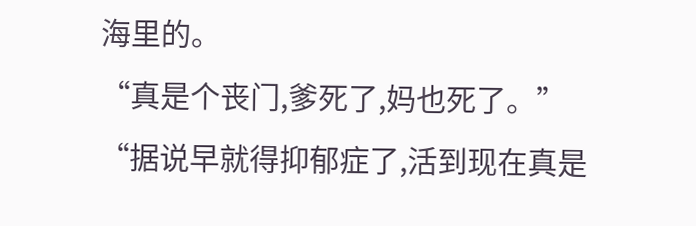海里的。
“真是个丧门,爹死了,妈也死了。”
“据说早就得抑郁症了,活到现在真是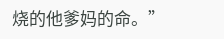烧的他爹妈的命。”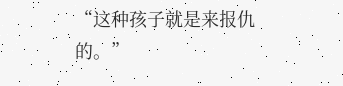“这种孩子就是来报仇的。”